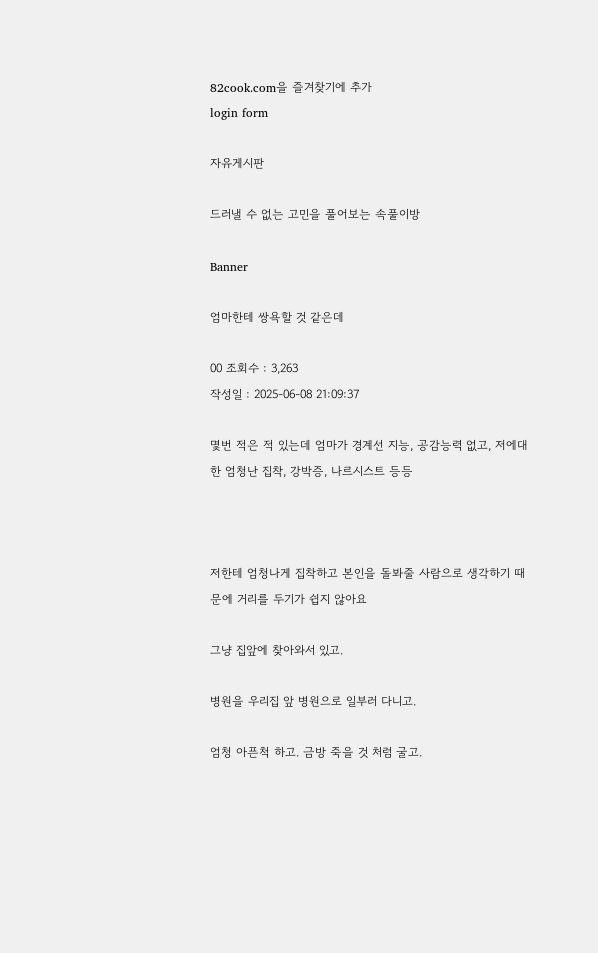82cook.com을 즐겨찾기에 추가
login form

자유게시판

드러낼 수 없는 고민을 풀어보는 속풀이방

Banner

엄마한테 쌍욕할 것 같은데

00 조회수 : 3,263
작성일 : 2025-06-08 21:09:37

몇번 적은 적 있는데 엄마가 경계선 지능, 공감능력 없고, 저에대한 엄청난 집착, 강박증, 나르시스트 등등



저한테 엄청나게 집착하고 본인을 돌봐줄 사람으로 생각하기 때문에 거리를 두기가 쉽지 않아요

그냥 집앞에 찾아와서 있고.

병원을 우리집 앞 병원으로 일부러 다니고.

엄청 아픈척 하고. 금방 죽을 것 처럼 굴고.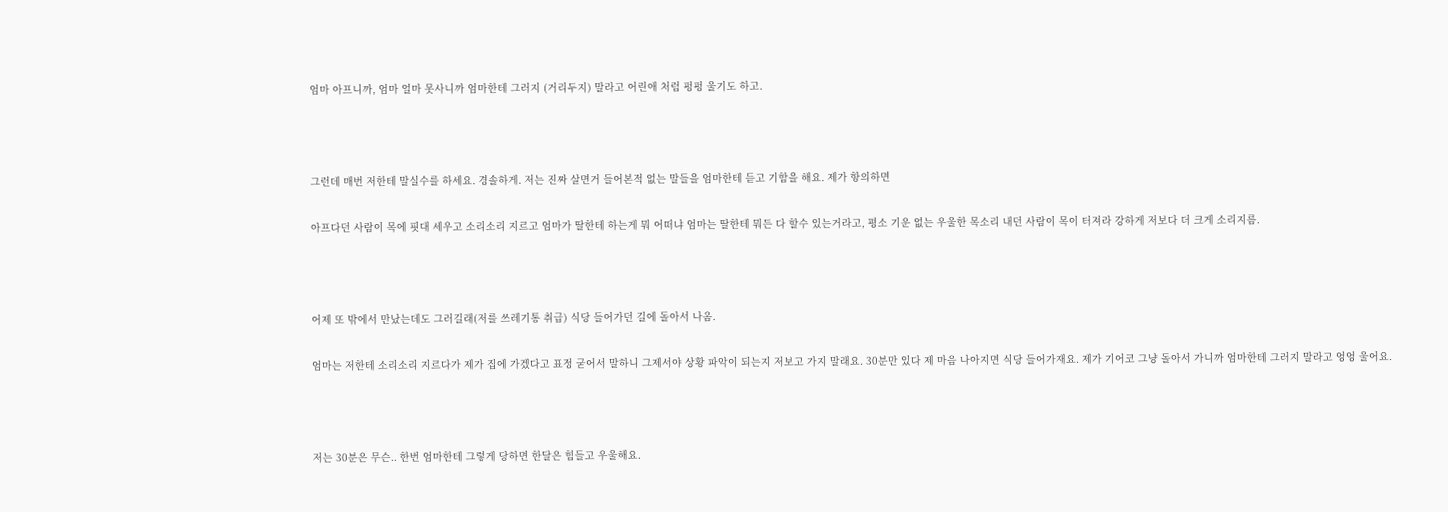엄마 아프니까, 엄마 얼마 못사니까 엄마한테 그러지 (거리두지) 말라고 어린애 처럼 펑펑 울기도 하고.



그런데 매번 저한테 말실수를 하세요. 경솔하게. 저는 진짜 살면거 들어본적 없는 말들을 엄마한테 듣고 기함을 해요. 제가 항의하면

아프다던 사람이 목에 핏대 세우고 소리소리 지르고 엄마가 딸한테 하는게 뭐 어떠냐 엄마는 딸한테 뭐든 다 할수 있는거라고, 평소 기운 없는 우울한 목소리 내던 사람이 목이 터져라 강하게 저보다 더 크게 소리지름.



어제 또 밖에서 만났는데도 그러길래(저를 쓰레기통 취급) 식당 들어가던 길에 돌아서 나옴.

엄마는 저한테 소리소리 지르다가 제가 집에 가겠다고 표정 굳어서 말하니 그제서야 상황 파악이 되는지 저보고 가지 말래요. 30분만 있다 제 마음 나아지면 식당 들어가재요. 제가 기어코 그냥 돌아서 가니까 엄마한테 그러지 말라고 엉엉 울어요.



저는 30분은 무슨.. 한번 엄마한테 그렇게 당하면 한달은 힘들고 우울해요.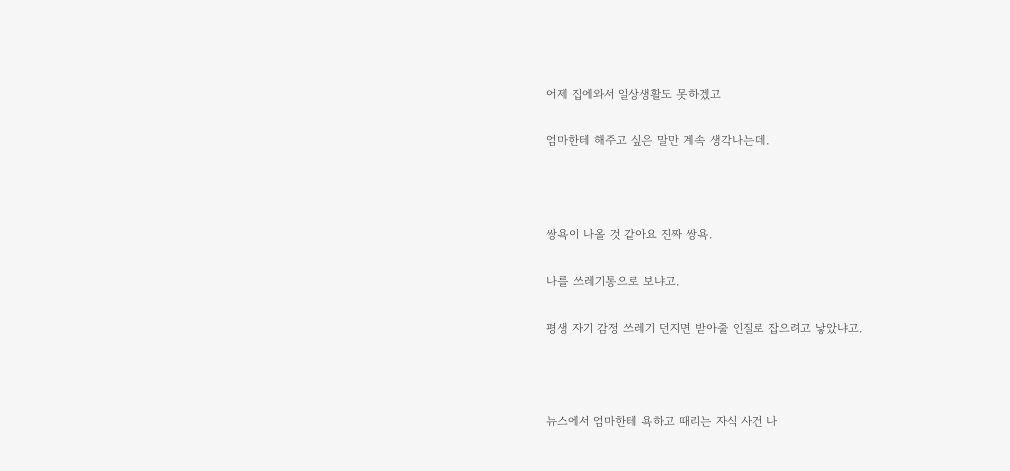어제 집에와서 일상생활도 못하겠고

엄마한테 해주고 싶은 말만 계속 생각나는데.



쌍욕이 나올 것 같아요 진짜 쌍욕.

나를 쓰레기통으로 보냐고.

평생 자기 감정 쓰레기 던지면 받아줄 인질로 잡으려고 낳았냐고.



뉴스에서 엄마한테 욕하고 때리는 자식 사건 나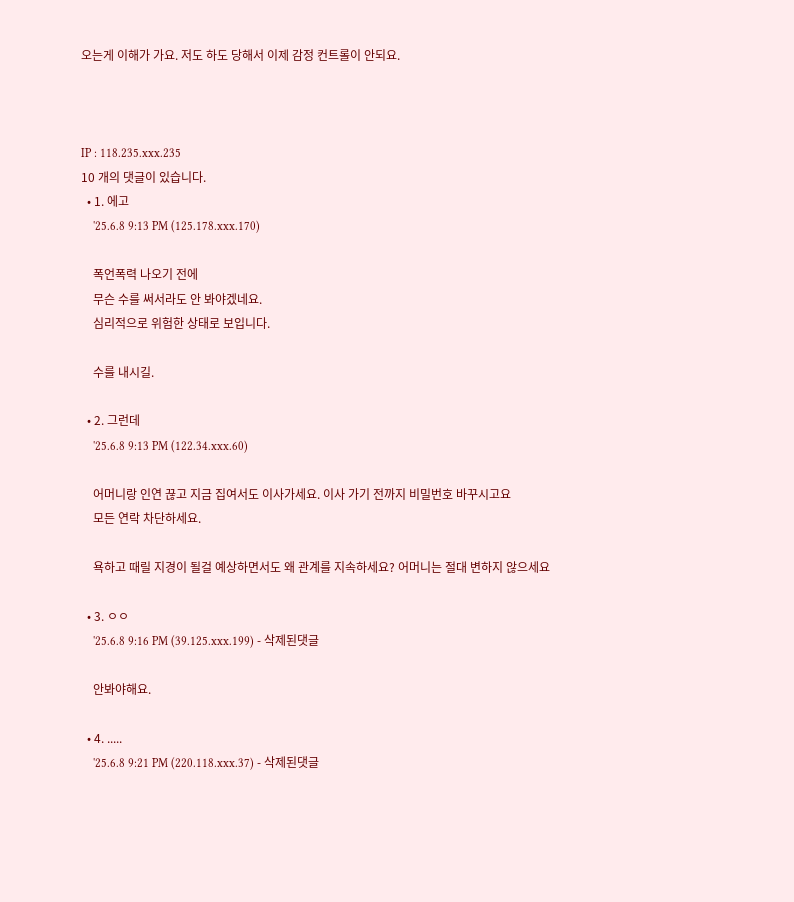오는게 이해가 가요. 저도 하도 당해서 이제 감정 컨트롤이 안되요.



IP : 118.235.xxx.235
10 개의 댓글이 있습니다.
  • 1. 에고
    '25.6.8 9:13 PM (125.178.xxx.170)

    폭언폭력 나오기 전에
    무슨 수를 써서라도 안 봐야겠네요.
    심리적으로 위험한 상태로 보입니다.

    수를 내시길.

  • 2. 그런데
    '25.6.8 9:13 PM (122.34.xxx.60)

    어머니랑 인연 끊고 지금 집여서도 이사가세요. 이사 가기 전까지 비밀번호 바꾸시고요
    모든 연락 차단하세요.

    욕하고 때릴 지경이 될걸 예상하면서도 왜 관계를 지속하세요? 어머니는 절대 변하지 않으세요

  • 3. ㅇㅇ
    '25.6.8 9:16 PM (39.125.xxx.199) - 삭제된댓글

    안봐야해요.

  • 4. .....
    '25.6.8 9:21 PM (220.118.xxx.37) - 삭제된댓글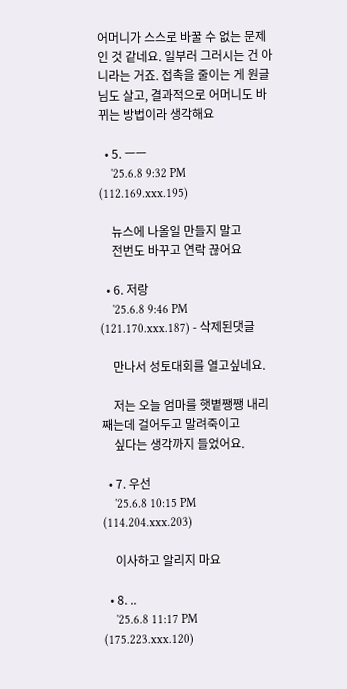어머니가 스스로 바꿀 수 없는 문제인 것 같네요. 일부러 그러시는 건 아니라는 거죠. 접촉을 줄이는 게 원글님도 살고, 결과적으로 어머니도 바뀌는 방법이라 생각해요

  • 5. ㅡㅡ
    '25.6.8 9:32 PM (112.169.xxx.195)

    뉴스에 나올일 만들지 말고
    전번도 바꾸고 연락 끊어요

  • 6. 저랑
    '25.6.8 9:46 PM (121.170.xxx.187) - 삭제된댓글

    만나서 성토대회를 열고싶네요.

    저는 오늘 엄마를 햇볕쨍쨍 내리째는데 걸어두고 말려죽이고
    싶다는 생각까지 들었어요.

  • 7. 우선
    '25.6.8 10:15 PM (114.204.xxx.203)

    이사하고 알리지 마요

  • 8. ..
    '25.6.8 11:17 PM (175.223.xxx.120)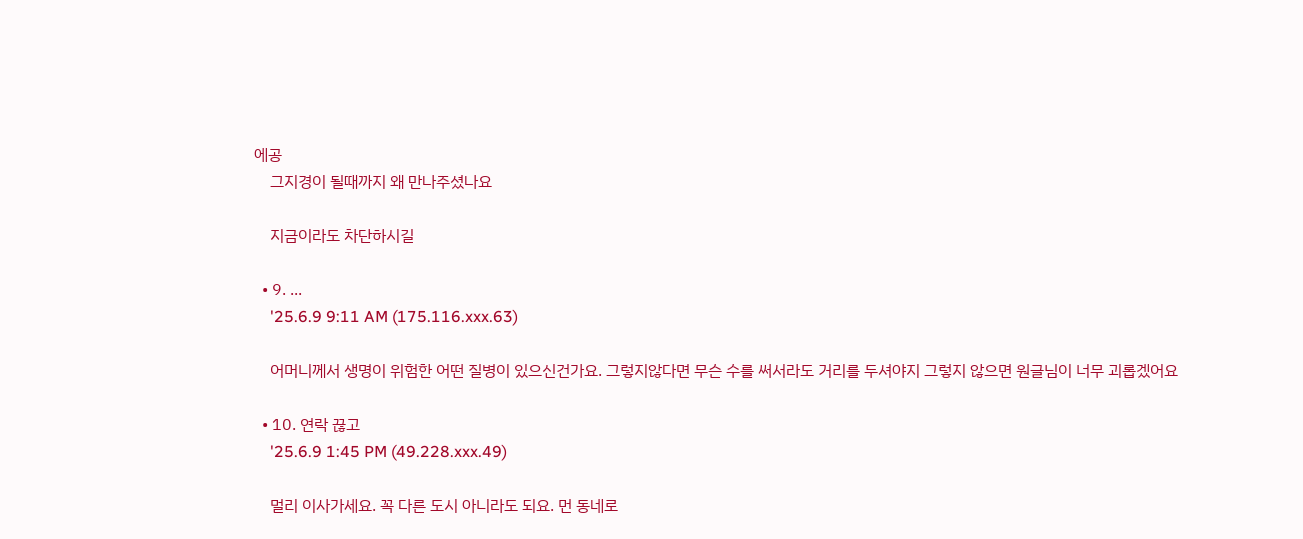에공
    그지경이 될때까지 왜 만나주셨나요

    지금이라도 차단하시길

  • 9. ...
    '25.6.9 9:11 AM (175.116.xxx.63)

    어머니께서 생명이 위험한 어떤 질병이 있으신건가요. 그렇지않다면 무슨 수를 써서라도 거리를 두셔야지 그렇지 않으면 원글님이 너무 괴롭겠어요

  • 10. 연락 끊고
    '25.6.9 1:45 PM (49.228.xxx.49)

    멀리 이사가세요. 꼭 다른 도시 아니라도 되요. 먼 동네로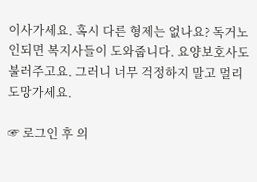이사가세요. 혹시 다른 형제는 없나요? 독거노인되면 복지사들이 도와줍니다. 요양보호사도 불러주고요. 그러니 너무 걱정하지 말고 멀리 도망가세요.

☞ 로그인 후 의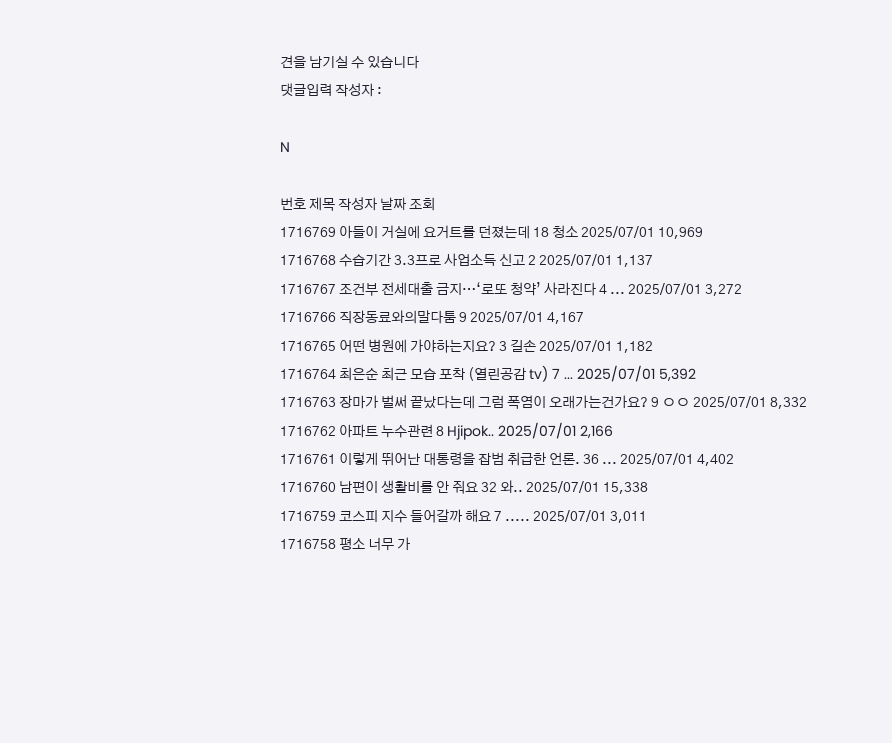견을 남기실 수 있습니다
댓글입력 작성자 :

N

번호 제목 작성자 날짜 조회
1716769 아들이 거실에 요거트를 던졌는데 18 청소 2025/07/01 10,969
1716768 수습기간 3.3프로 사업소득 신고 2 2025/07/01 1,137
1716767 조건부 전세대출 금지…‘로또 청약’ 사라진다 4 ... 2025/07/01 3,272
1716766 직장동료와의말다툼 9 2025/07/01 4,167
1716765 어떤 병원에 가야하는지요? 3 길손 2025/07/01 1,182
1716764 최은순 최근 모습 포착 (열린공감 tv) 7 ... 2025/07/01 5,392
1716763 장마가 벌써 끝났다는데 그럼 폭염이 오래가는건가요? 9 ㅇㅇ 2025/07/01 8,332
1716762 아파트 누수관련 8 Hjipok.. 2025/07/01 2,166
1716761 이렇게 뛰어난 대통령을 잡범 취급한 언론. 36 ... 2025/07/01 4,402
1716760 남편이 생활비를 안 줘요 32 와.. 2025/07/01 15,338
1716759 코스피 지수 들어갈까 해요 7 ..... 2025/07/01 3,011
1716758 평소 너무 가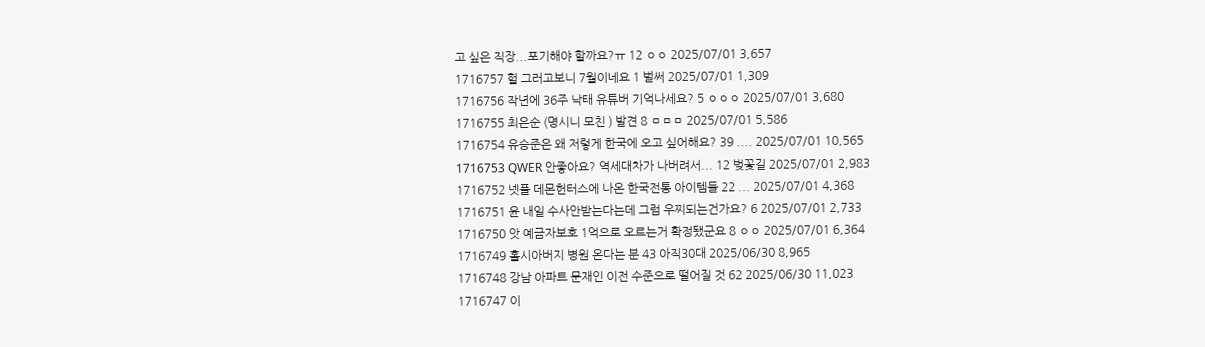고 싶은 직장...포기해야 할까요?ㅠ 12 ㅇㅇ 2025/07/01 3,657
1716757 헐 그러고보니 7월이네요 1 벌써 2025/07/01 1,309
1716756 작년에 36주 낙태 유튜버 기억나세요? 5 ㅇㅇㅇ 2025/07/01 3,680
1716755 최은순 (명시니 모친 ) 발견 8 ㅁㅁㅁ 2025/07/01 5,586
1716754 유승준은 왜 저렇게 한국에 오고 싶어해요? 39 .... 2025/07/01 10,565
1716753 QWER 안좋아요? 역세대차가 나버려서... 12 벚꽃길 2025/07/01 2,983
1716752 넷플 데몬헌터스에 나온 한국전통 아이템들 22 ... 2025/07/01 4,368
1716751 윤 내일 수사안받는다는데 그럼 우찌되는건가요? 6 2025/07/01 2,733
1716750 앗 예금자보호 1억으로 오르는거 확정됐군요 8 ㅇㅇ 2025/07/01 6,364
1716749 홀시아버지 병원 온다는 분 43 아직30대 2025/06/30 8,965
1716748 강남 아파트 문재인 이전 수준으로 떨어질 것 62 2025/06/30 11,023
1716747 이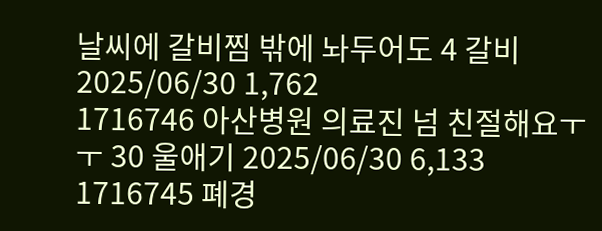날씨에 갈비찜 밖에 놔두어도 4 갈비 2025/06/30 1,762
1716746 아산병원 의료진 넘 친절해요ㅜㅜ 30 울애기 2025/06/30 6,133
1716745 폐경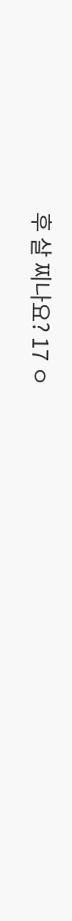후 살 찌나요? 17 ㅇ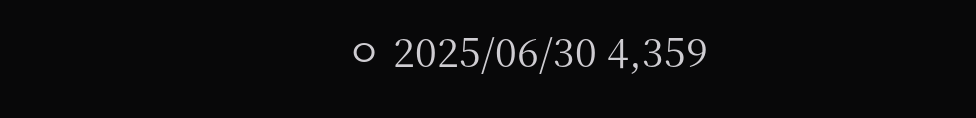ㅇ 2025/06/30 4,359